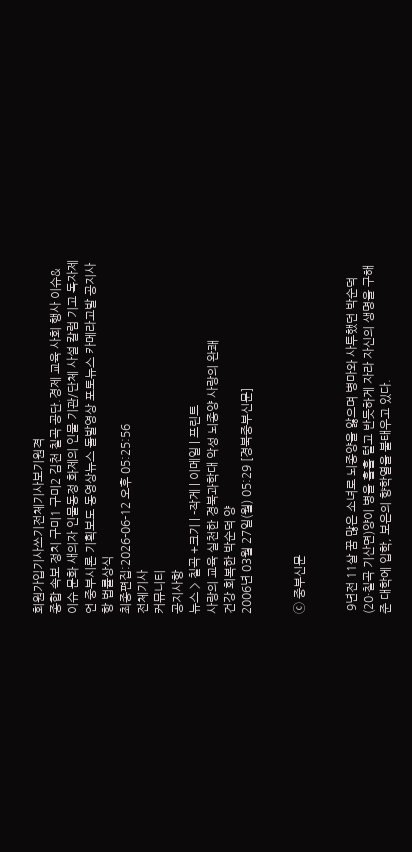회원가입기사쓰기전체기사보기원격
종합 속보 정치 구미1 구미2 김천 칠곡 공단.경제 교육 사회 행사 이슈&이슈 문화 새의자 인물동정 화제의 인물 기관/단체 사설 칼럼 기고 독자제언 중부시론 기획보도 동영상뉴스 돌발영상 포토뉴스 카메라고발 공지사항 법률상식
최종편집:2026-06-12 오후 05:25:56
전체기사
커뮤니티
공지사항
뉴스 > 칠곡 +크기 | -작게 | 이메일 | 프린트
사랑의 교육 실천한 경북과학대 악성 뇌종양 사랑의 완쾌
건강 회복한 박순덕 양
2006년 03월 27일(월) 05:29 [경북중부신문]


ⓒ 중부신문


 9년전 11살 꿈 많은 소녀로 뇌종양을 앓으며 병마와 사투했던 박순덕(20·칠곡 기산면)양이 병을 훌훌 털고 반듯하게 자라 자신의 생명을 구해준 대학에 입학, 보은의 향학열을 불태우고 있다.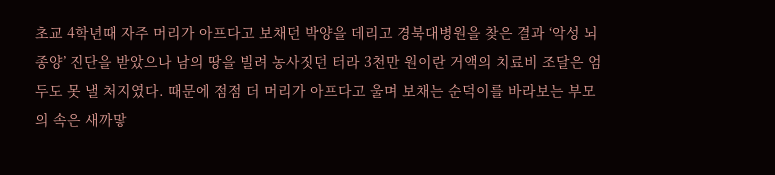초교 4학년때 자주 머리가 아프다고 보채던 박양을 데리고 경북대병원을 찾은 결과 ‘악성 뇌종양’ 진단을 받았으나 남의 땅을 빌려 농사짓던 터라 3천만 원이란 거액의 치료비 조달은 엄두도 못 낼 처지였다. 때문에 점점 더 머리가 아프다고 울며 보채는 순덕이를 바라보는 부모의 속은 새까맣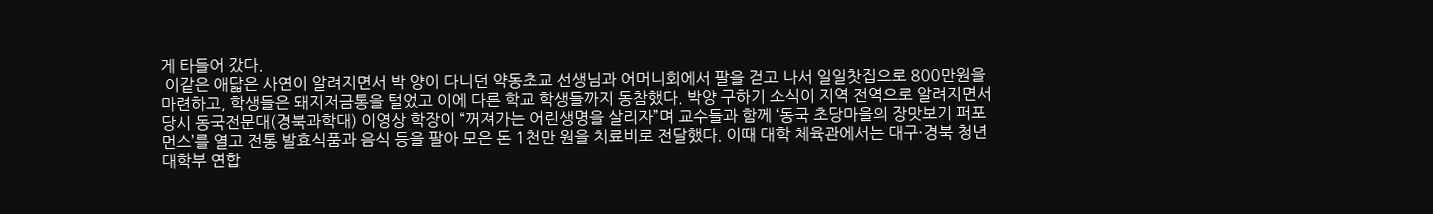게 타들어 갔다.
 이같은 애닯은 사연이 알려지면서 박 양이 다니던 약동초교 선생님과 어머니회에서 팔을 걷고 나서 일일찻집으로 800만원을 마련하고, 학생들은 돼지저금통을 털었고 이에 다른 학교 학생들까지 동참했다. 박양 구하기 소식이 지역 전역으로 알려지면서 당시 동국전문대(경북과학대) 이영상 학장이 “꺼져가는 어린생명을 살리자”며 교수들과 함께 ‘동국 초당마을의 장맛보기 퍼포먼스’를 열고 전통 발효식품과 음식 등을 팔아 모은 돈 1천만 원을 치료비로 전달했다. 이때 대학 체육관에서는 대구·경북 청년대학부 연합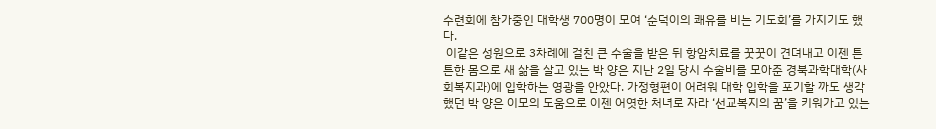수련회에 참가중인 대학생 700명이 모여 ‘순덕이의 쾌유를 비는 기도회’를 가지기도 했다.
 이같은 성원으로 3차례에 걸친 큰 수술을 받은 뒤 항암치료를 꿋꿋이 견뎌내고 이젠 튼튼한 몸으로 새 삶을 살고 있는 박 양은 지난 2일 당시 수술비를 모아준 경북과학대학(사회복지과)에 입학하는 영광을 안았다. 가정형편이 어려워 대학 입학을 포기할 까도 생각했던 박 양은 이모의 도움으로 이젠 어엿한 처녀로 자라 ‘선교복지의 꿈’을 키워가고 있는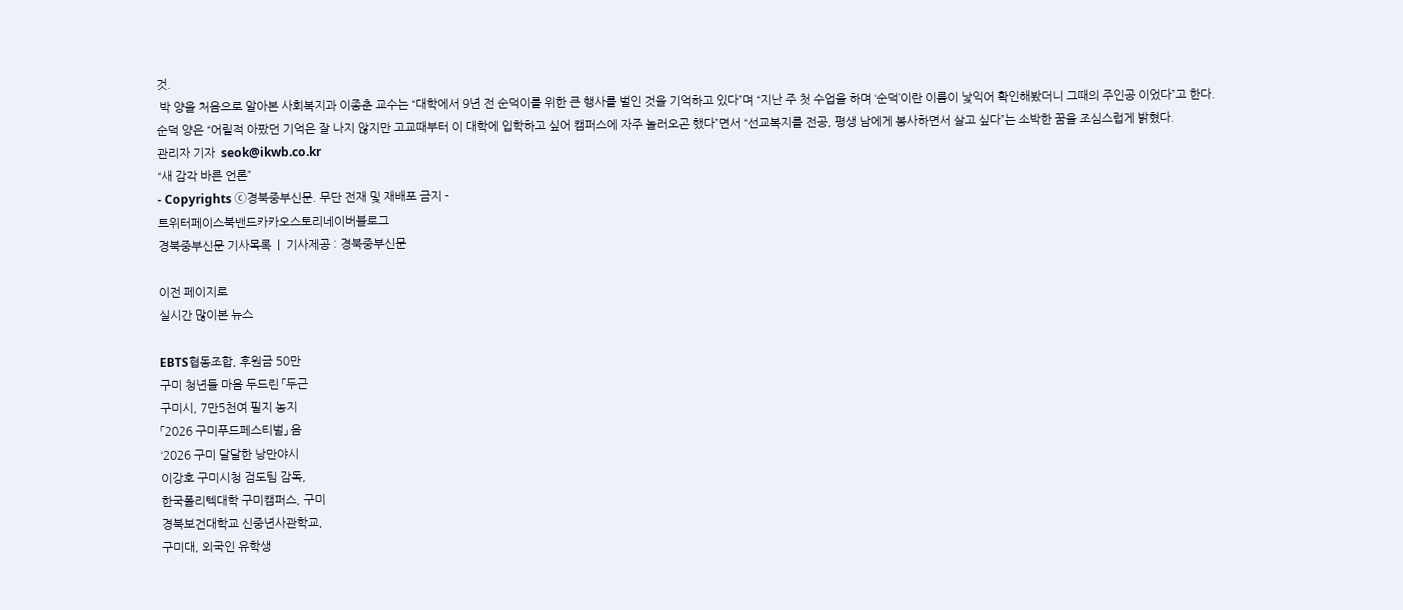것.
 박 양을 처음으로 알아본 사회복지과 이종춘 교수는 “대학에서 9년 전 순덕이를 위한 큰 행사를 벌인 것을 기억하고 있다”며 “지난 주 첫 수업을 하며 ‘순덕’이란 이름이 낯익어 확인해봤더니 그때의 주인공 이었다”고 한다. 순덕 양은 “어릴적 아팠던 기억은 잘 나지 않지만 고교때부터 이 대학에 입학하고 싶어 캠퍼스에 자주 놀러오곤 했다”면서 “선교복지를 전공, 평생 남에게 봉사하면서 살고 싶다”는 소박한 꿈을 조심스럽게 밝혔다.
관리자 기자  seok@ikwb.co.kr
“새 감각 바른 언론”
- Copyrights ⓒ경북중부신문. 무단 전재 및 재배포 금지 -
트위터페이스북밴드카카오스토리네이버블로그
경북중부신문 기사목록  |  기사제공 : 경북중부신문

이전 페이지로
실시간 많이본 뉴스

EBTS협동조합, 후원금 50만
구미 청년들 마음 두드린 「두근
구미시, 7만5천여 필지 농지
「2026 구미푸드페스티벌」 음
‘2026 구미 달달한 낭만야시
이강호 구미시청 검도팀 감독,
한국폴리텍대학 구미캠퍼스, 구미
경북보건대학교 신중년사관학교,
구미대, 외국인 유학생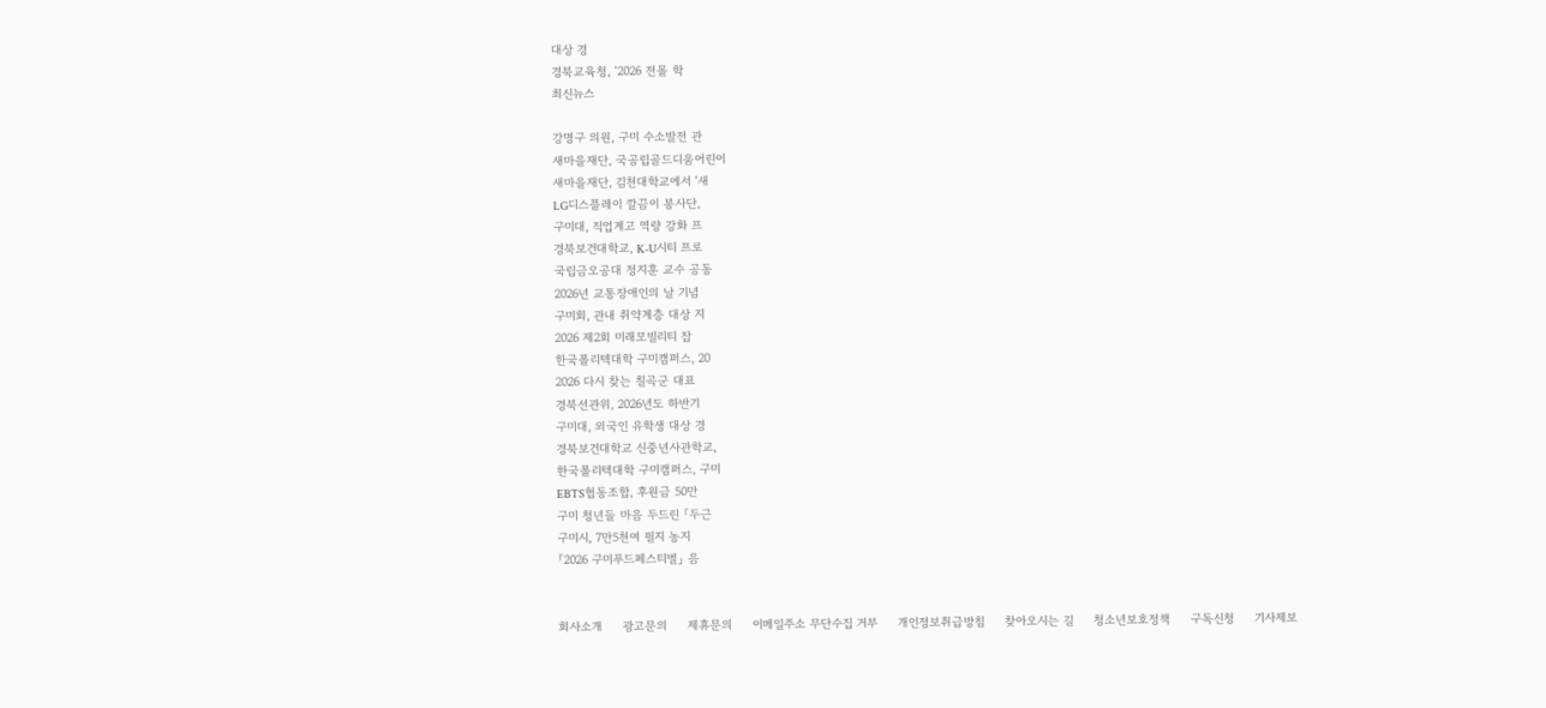대상 경
경북교육청, ‘2026 전몰 학
최신뉴스

강명구 의원, 구미 수소발전 관
새마을재단, 국공립골드디움어린이
새마을재단, 김천대학교에서 ‘새
LG디스플레이 깔끔이 봉사단,
구미대, 직업계고 역량 강화 프
경북보건대학교, K-U시티 프로
국립금오공대 정지훈 교수 공동
2026년 교통장애인의 날 기념
구미회, 관내 취약계층 대상 지
2026 제2회 미래모빌리티 잡
한국폴리텍대학 구미캠퍼스, 20
2026 다시 찾는 칠곡군 대표
경북선관위, 2026년도 하반기
구미대, 외국인 유학생 대상 경
경북보건대학교 신중년사관학교,
한국폴리텍대학 구미캠퍼스, 구미
EBTS협동조합, 후원금 50만
구미 청년들 마음 두드린 「두근
구미시, 7만5천여 필지 농지
「2026 구미푸드페스티벌」 음


회사소개     광고문의     제휴문의     이메일주소 무단수집 거부     개인정보취급방침     찾아오시는 길     청소년보호정책     구독신청     기사제보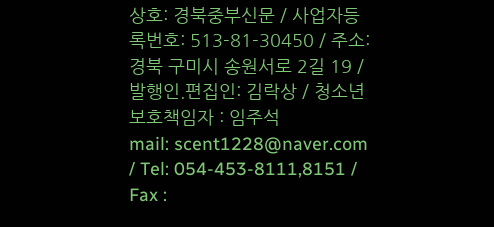상호: 경북중부신문 / 사업자등록번호: 513-81-30450 / 주소: 경북 구미시 송원서로 2길 19 / 발행인.편집인: 김락상 / 청소년보호책임자 : 임주석
mail: scent1228@naver.com / Tel: 054-453-8111,8151 / Fax :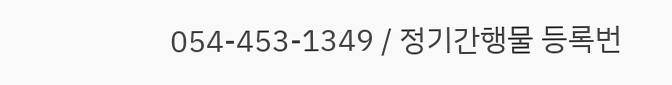054-453-1349 / 정기간행물 등록번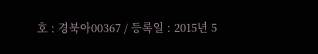호 : 경북아00367 / 등록일 : 2015년 5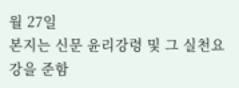월 27일
본지는 신문 윤리강령 및 그 실천요강을 준함